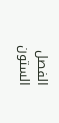الفصل الستون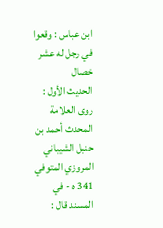ابن عباس : وقعوا في رجل له عشر خصال
الحديث الأول : روى العلامة المحدث أحمد بن حنبل الشيباني المروزي المتوفي 341 ه - في المسند قال :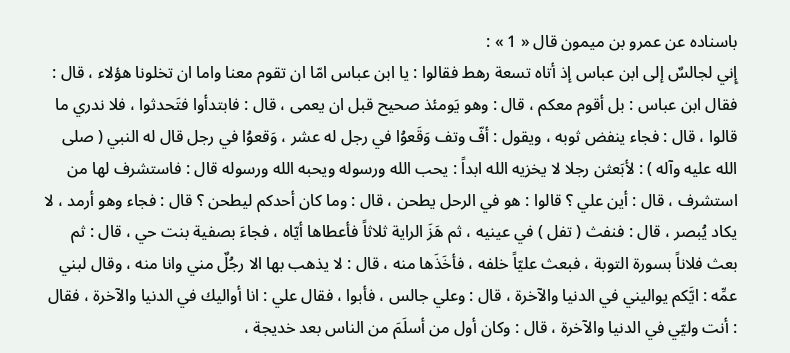باسناده عن عمرو بن ميمون قال « 1 » :
إِني لجالسٌ إلى ابن عباس إذ أتاه تسعة رهط فقالوا : يا ابن عباس امّا ان تقوم معنا واما ان تخلونا هؤلاء ، قال : فقال ابن عباس : بل أقوم معكم ، قال : وهو يَومئذ صحيح قبل ان يعمى ، قال : فابتدأوا فتَحدثوا ، فلا ندري ما قالوا ، قال : فجاء ينفض ثوبه ، ويقول : أفّ وتف وَقَعوُا في رجل له عشر ، وَقعوُا في رجل قال له النبي ( صلى الله عليه وآله ) : لأبَعثن رجلا لا يخزيه الله ابداً : يحب الله ورسوله ويحبه الله ورسوله قال : فاستشرف لها من استشرف ، قال : أين علي ؟ قالوا : هو في الرحل يطحن ، قال : وما كان أحدكم ليطحن ؟ قال : فجاء وهو أرمد ، لا يكاد يُبصر ، قال : فنفث ( تفل ) في عينيه ، ثم هَزَ الراية ثلاثاً فأعطاها أيّاه ، فجاءَ بصفية بنت حي ، قال : ثم بعث فلاناً بسورة التوبة ، فبعث عليّاً خلفه ، فأخَذَها منه ، قال : لا يذهب بها الا رجُلٌ مني وانا منه ، وقال لبني عمِّه : ايَّكم يواليني في الدنيا والآخرة ، قال : وعلي جالس ، فأبوا ، فقال علي : انا أواليك في الدنيا والآخرة ، فقال : أنت وليّي في الدنيا والآخرة ، قال : وكان أول من أسلَمَ من الناس بعد خديجة ،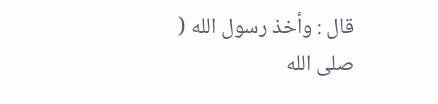قال : وأخذ رسول الله ( صلى الله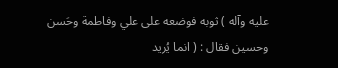عليه وآله ) ثوبه فوضعه على علي وفاطمة وحَسن وحسين فقال : ( انما يُريد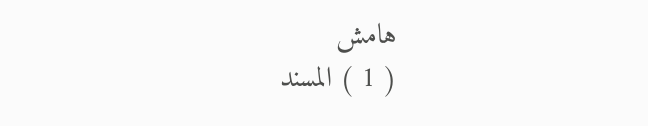هامش
( 1 ) المسند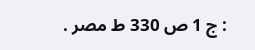: ج 1 ص 330 ط مصر .